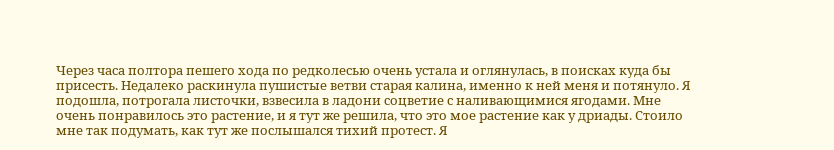Через часа полтора пешего хода по редколесью очень устала и оглянулась, в поисках куда бы присесть. Недалеко раскинула пушистые ветви старая калина, именно к ней меня и потянуло. Я подошла, потрогала листочки, взвесила в ладони соцветие с наливающимися ягодами. Мне очень понравилось это растение, и я тут же решила, что это мое растение как у дриады. Стоило мне так подумать, как тут же послышался тихий протест. Я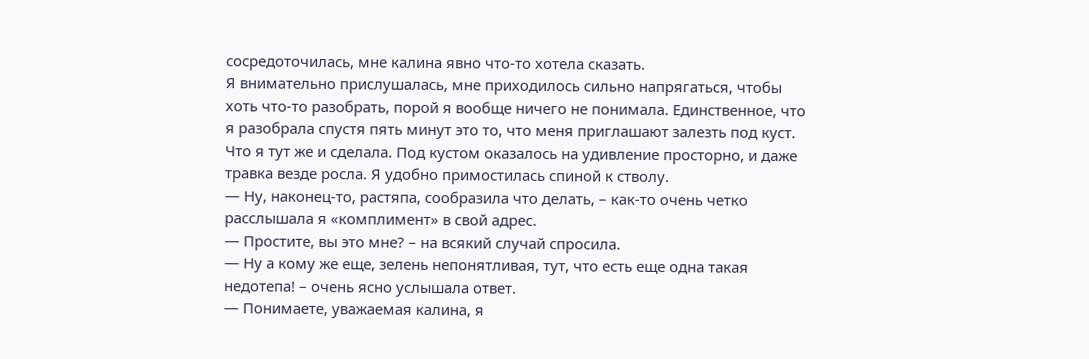сосредоточилась, мне калина явно что-то хотела сказать.
Я внимательно прислушалась, мне приходилось сильно напрягаться, чтобы хоть что-то разобрать, порой я вообще ничего не понимала. Единственное, что я разобрала спустя пять минут это то, что меня приглашают залезть под куст. Что я тут же и сделала. Под кустом оказалось на удивление просторно, и даже травка везде росла. Я удобно примостилась спиной к стволу.
— Ну, наконец-то, растяпа, сообразила что делать, – как-то очень четко расслышала я «комплимент» в свой адрес.
— Простите, вы это мне? – на всякий случай спросила.
— Ну а кому же еще, зелень непонятливая, тут, что есть еще одна такая недотепа! – очень ясно услышала ответ.
— Понимаете, уважаемая калина, я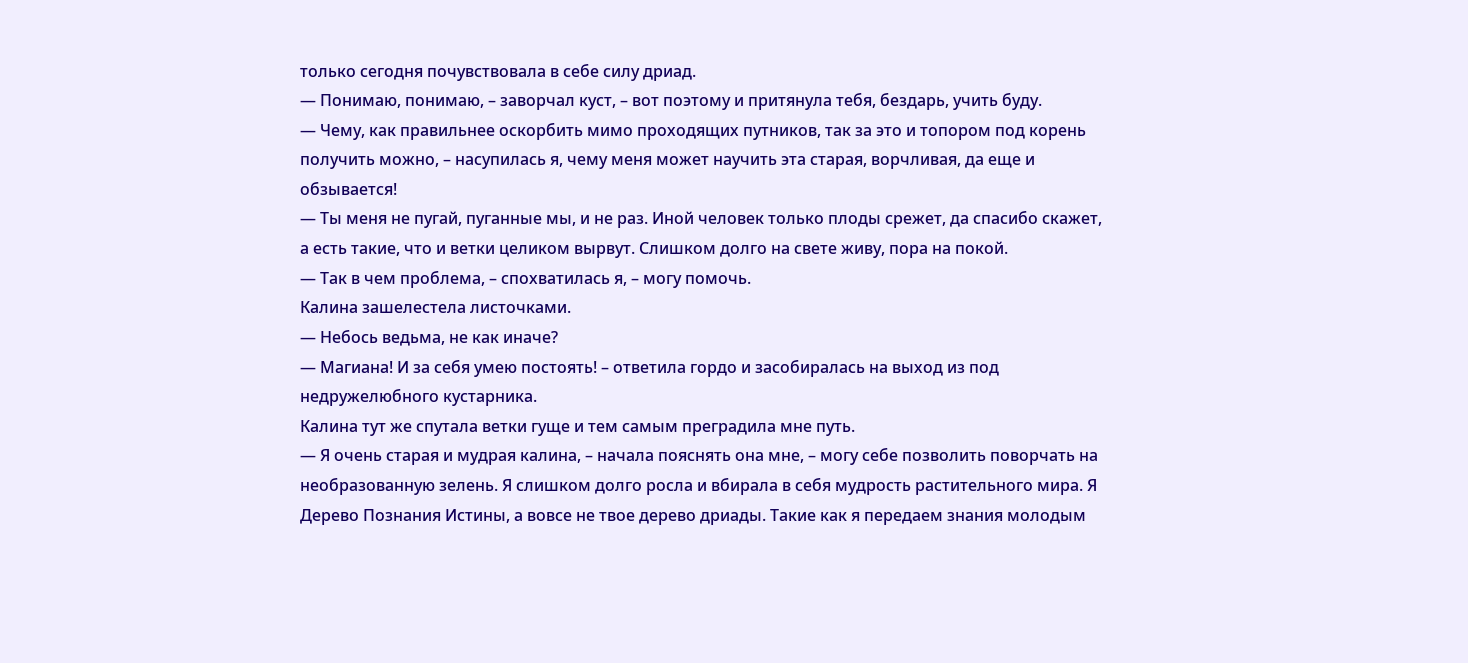только сегодня почувствовала в себе силу дриад.
— Понимаю, понимаю, – заворчал куст, – вот поэтому и притянула тебя, бездарь, учить буду.
— Чему, как правильнее оскорбить мимо проходящих путников, так за это и топором под корень получить можно, – насупилась я, чему меня может научить эта старая, ворчливая, да еще и обзывается!
— Ты меня не пугай, пуганные мы, и не раз. Иной человек только плоды срежет, да спасибо скажет, а есть такие, что и ветки целиком вырвут. Слишком долго на свете живу, пора на покой.
— Так в чем проблема, – спохватилась я, – могу помочь.
Калина зашелестела листочками.
— Небось ведьма, не как иначе?
— Магиана! И за себя умею постоять! – ответила гордо и засобиралась на выход из под недружелюбного кустарника.
Калина тут же спутала ветки гуще и тем самым преградила мне путь.
— Я очень старая и мудрая калина, – начала пояснять она мне, – могу себе позволить поворчать на необразованную зелень. Я слишком долго росла и вбирала в себя мудрость растительного мира. Я Дерево Познания Истины, а вовсе не твое дерево дриады. Такие как я передаем знания молодым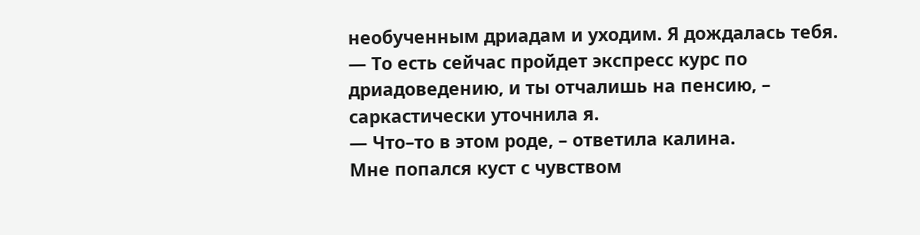необученным дриадам и уходим. Я дождалась тебя.
— То есть сейчас пройдет экспресс курс по дриадоведению, и ты отчалишь на пенсию, – саркастически уточнила я.
— Что–то в этом роде, – ответила калина.
Мне попался куст с чувством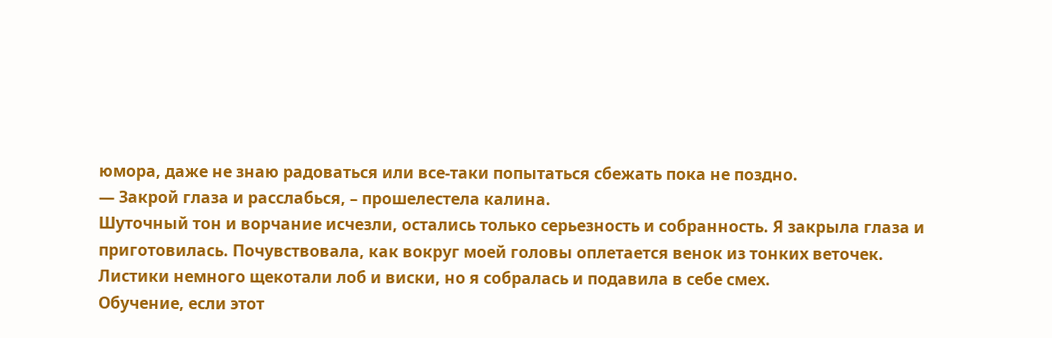юмора, даже не знаю радоваться или все-таки попытаться сбежать пока не поздно.
— Закрой глаза и расслабься, – прошелестела калина.
Шуточный тон и ворчание исчезли, остались только серьезность и собранность. Я закрыла глаза и приготовилась. Почувствовала, как вокруг моей головы оплетается венок из тонких веточек. Листики немного щекотали лоб и виски, но я собралась и подавила в себе смех.
Обучение, если этот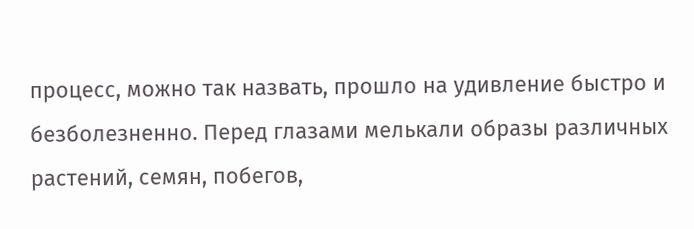процесс, можно так назвать, прошло на удивление быстро и безболезненно. Перед глазами мелькали образы различных растений, семян, побегов,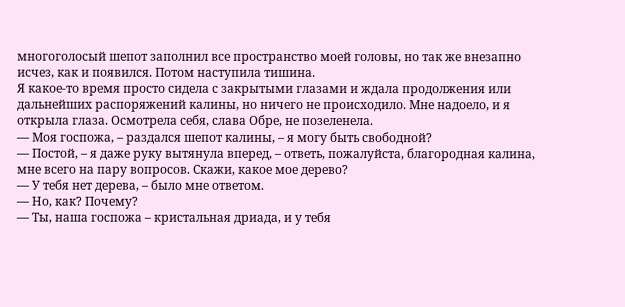многоголосый шепот заполнил все пространство моей головы, но так же внезапно исчез, как и появился. Потом наступила тишина.
Я какое-то время просто сидела с закрытыми глазами и ждала продолжения или дальнейших распоряжений калины, но ничего не происходило. Мне надоело, и я открыла глаза. Осмотрела себя, слава Обре, не позеленела.
— Моя госпожа, – раздался шепот калины, – я могу быть свободной?
— Постой, – я даже руку вытянула вперед, – ответь, пожалуйста, благородная калина, мне всего на пару вопросов. Скажи, какое мое дерево?
— У тебя нет дерева, – было мне ответом.
— Но, как? Почему?
— Ты, наша госпожа – кристальная дриада, и у тебя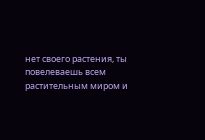нет своего растения, ты повелеваешь всем растительным миром и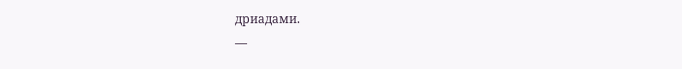дриадами.
—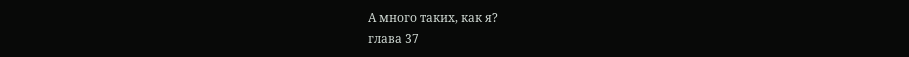А много таких, как я?
глава 37